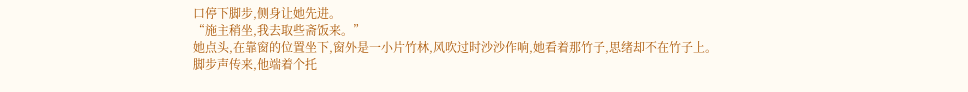口停下脚步,侧身让她先进。
“施主稍坐,我去取些斋饭来。”
她点头,在靠窗的位置坐下,窗外是一小片竹林,风吹过时沙沙作响,她看着那竹子,思绪却不在竹子上。
脚步声传来,他端着个托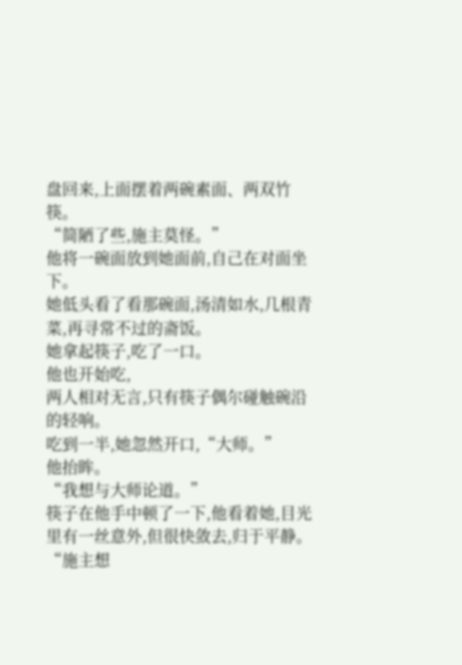盘回来,上面摆着两碗素面、两双竹筷。
“简陋了些,施主莫怪。”
他将一碗面放到她面前,自己在对面坐下。
她低头看了看那碗面,汤清如水,几根青菜,再寻常不过的斋饭。
她拿起筷子,吃了一口。
他也开始吃,
两人相对无言,只有筷子偶尔碰触碗沿的轻响。
吃到一半,她忽然开口,“大师。”
他抬眸。
“我想与大师论道。”
筷子在他手中顿了一下,他看着她,目光里有一丝意外,但很快敛去,归于平静。
“施主想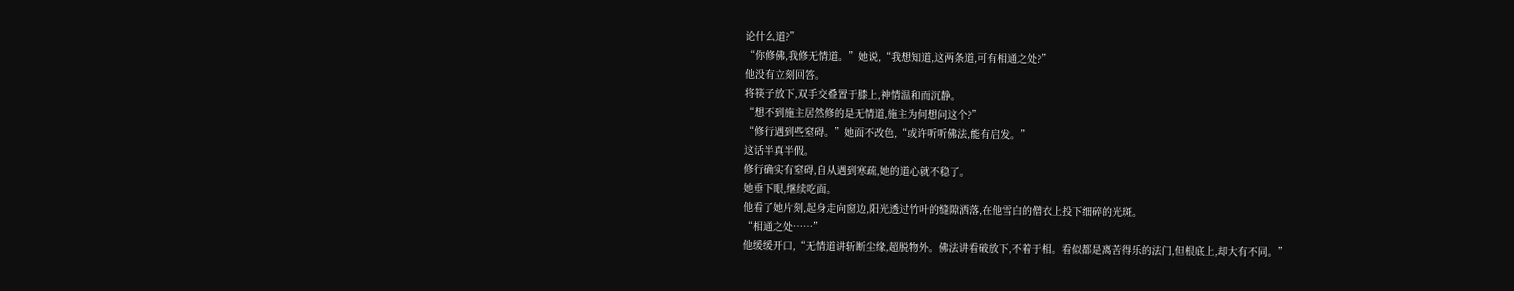论什么道?”
“你修佛,我修无情道。”她说,“我想知道,这两条道,可有相通之处?”
他没有立刻回答。
将筷子放下,双手交叠置于膝上,神情温和而沉静。
“想不到施主居然修的是无情道,施主为何想问这个?”
“修行遇到些窒碍。”她面不改色,“或许听听佛法,能有启发。”
这话半真半假。
修行确实有窒碍,自从遇到寒疏,她的道心就不稳了。
她垂下眼,继续吃面。
他看了她片刻,起身走向窗边,阳光透过竹叶的缝隙洒落,在他雪白的僧衣上投下细碎的光斑。
“相通之处……”
他缓缓开口,“无情道讲斩断尘缘,超脱物外。佛法讲看破放下,不着于相。看似都是离苦得乐的法门,但根底上,却大有不同。”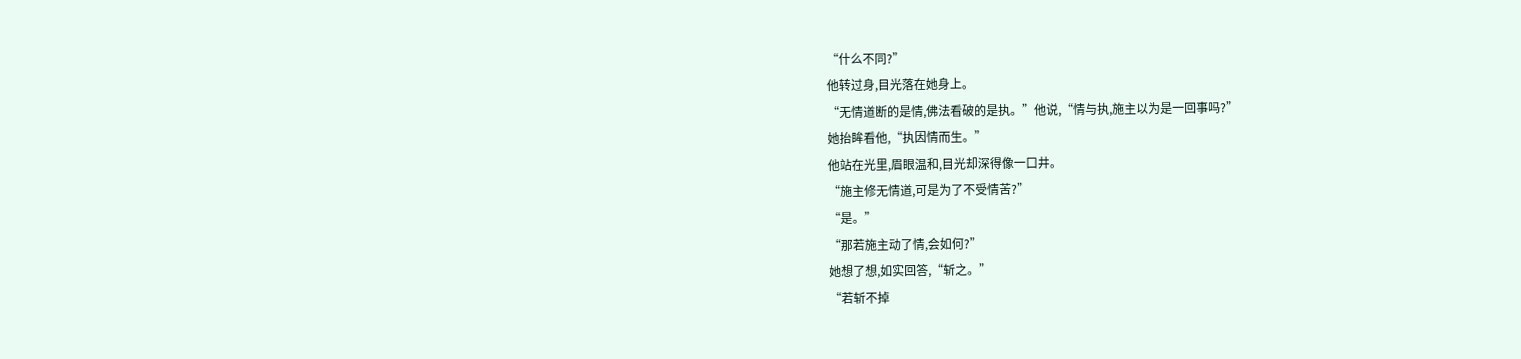“什么不同?”
他转过身,目光落在她身上。
“无情道断的是情,佛法看破的是执。”他说,“情与执,施主以为是一回事吗?”
她抬眸看他,“执因情而生。”
他站在光里,眉眼温和,目光却深得像一口井。
“施主修无情道,可是为了不受情苦?”
“是。”
“那若施主动了情,会如何?”
她想了想,如实回答,“斩之。”
“若斩不掉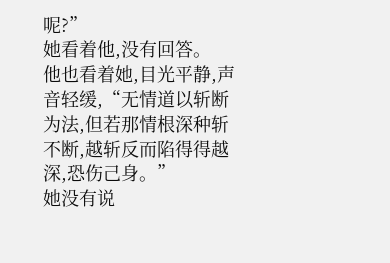呢?”
她看着他,没有回答。
他也看着她,目光平静,声音轻缓,“无情道以斩断为法,但若那情根深种斩不断,越斩反而陷得得越深,恐伤己身。”
她没有说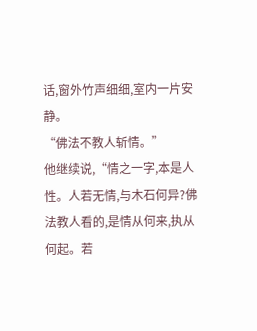话,窗外竹声细细,室内一片安静。
“佛法不教人斩情。”
他继续说,“情之一字,本是人性。人若无情,与木石何异?佛法教人看的,是情从何来,执从何起。若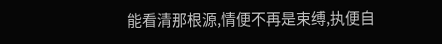能看清那根源,情便不再是束缚,执便自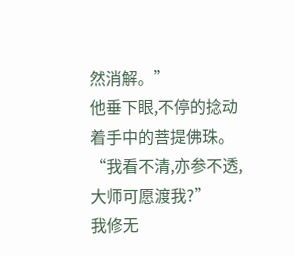然消解。”
他垂下眼,不停的捻动着手中的菩提佛珠。
“我看不清,亦参不透,大师可愿渡我?”
我修无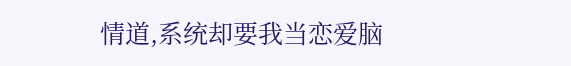情道,系统却要我当恋爱脑